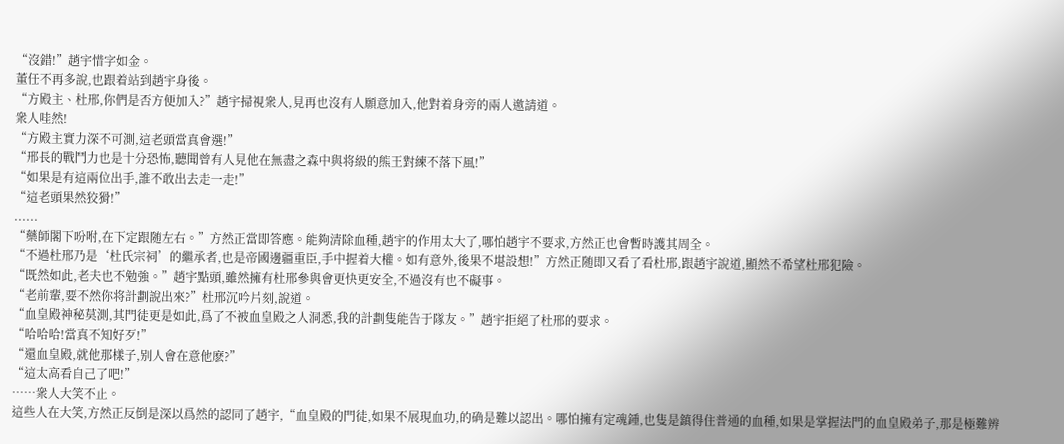“沒錯!”趙宇惜字如金。
董任不再多說,也跟着站到趙宇身後。
“方殿主、杜邢,你們是否方便加入?”趙宇掃視衆人,見再也沒有人願意加入,他對着身旁的兩人邀請道。
衆人哇然!
“方殿主實力深不可測,這老頭當真會選!”
“邢長的戰鬥力也是十分恐怖,聽聞曾有人見他在無盡之森中與将級的熊王對練不落下風!”
“如果是有這兩位出手,誰不敢出去走一走!”
“這老頭果然狡猾!”
......
“藥師閣下吩咐,在下定跟随左右。”方然正當即答應。能夠清除血種,趙宇的作用太大了,哪怕趙宇不要求,方然正也會暫時護其周全。
“不過杜邢乃是‘杜氏宗祠’的繼承者,也是帝國邊疆重臣,手中握着大權。如有意外,後果不堪設想!”方然正随即又看了看杜邢,跟趙宇說道,顯然不希望杜邢犯險。
“既然如此,老夫也不勉強。”趙宇點頭,雖然擁有杜邢參與會更快更安全,不過沒有也不礙事。
“老前輩,要不然你将計劃說出來?”杜邢沉吟片刻,說道。
“血皇殿神秘莫測,其門徒更是如此,爲了不被血皇殿之人洞悉,我的計劃隻能告于隊友。”趙宇拒絕了杜邢的要求。
“哈哈哈!當真不知好歹!”
“還血皇殿,就他那樣子,别人會在意他麽?”
“這太高看自己了吧!”
……衆人大笑不止。
這些人在大笑,方然正反倒是深以爲然的認同了趙宇,“血皇殿的門徒,如果不展現血功,的确是難以認出。哪怕擁有定魂鍾,也隻是鎮得住普通的血種,如果是掌握法門的血皇殿弟子,那是極難辨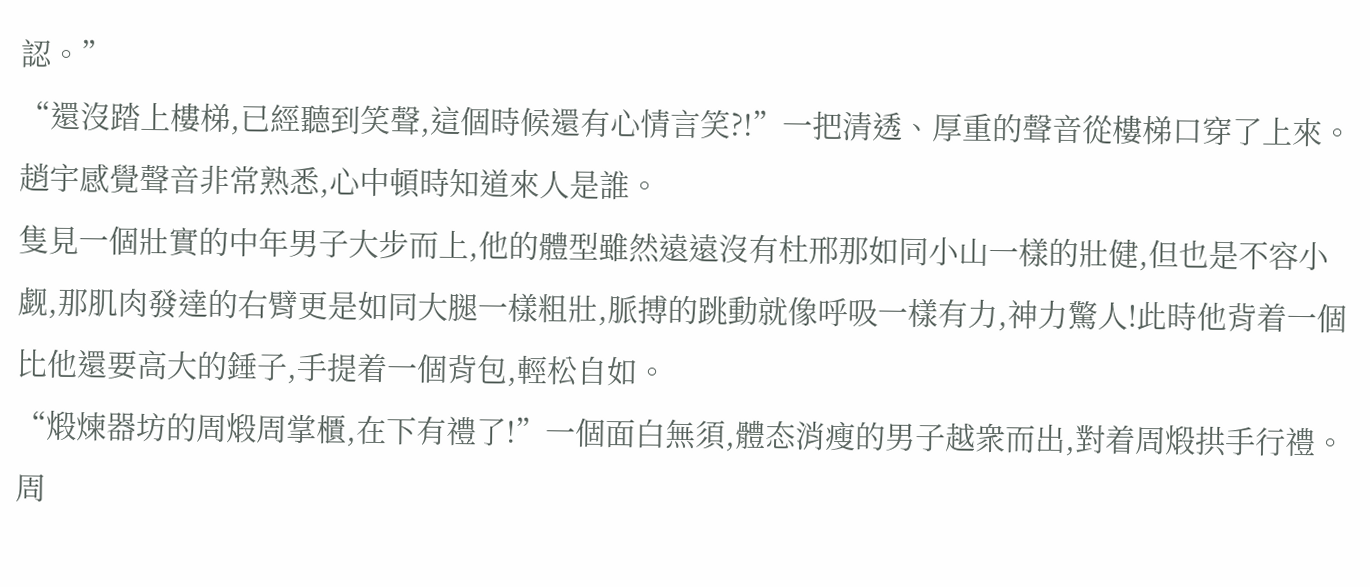認。”
“還沒踏上樓梯,已經聽到笑聲,這個時候還有心情言笑?!”一把清透、厚重的聲音從樓梯口穿了上來。趙宇感覺聲音非常熟悉,心中頓時知道來人是誰。
隻見一個壯實的中年男子大步而上,他的體型雖然遠遠沒有杜邢那如同小山一樣的壯健,但也是不容小觑,那肌肉發達的右臂更是如同大腿一樣粗壯,脈搏的跳動就像呼吸一樣有力,神力驚人!此時他背着一個比他還要高大的錘子,手提着一個背包,輕松自如。
“煅煉器坊的周煅周掌櫃,在下有禮了!”一個面白無須,體态消瘦的男子越衆而出,對着周煅拱手行禮。
周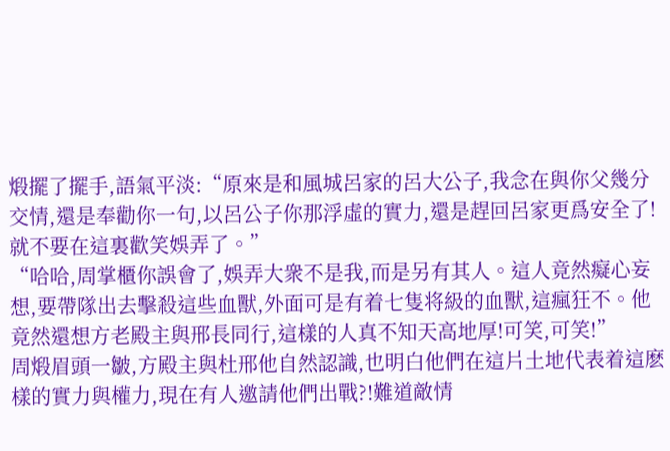煅擺了擺手,語氣平淡:“原來是和風城呂家的呂大公子,我念在與你父幾分交情,還是奉勸你一句,以呂公子你那浮虛的實力,還是趕回呂家更爲安全了!就不要在這裏歡笑娛弄了。”
“哈哈,周掌櫃你誤會了,娛弄大衆不是我,而是另有其人。這人竟然癡心妄想,要帶隊出去擊殺這些血獸,外面可是有着七隻将級的血獸,這瘋狂不。他竟然還想方老殿主與邢長同行,這樣的人真不知天高地厚!可笑,可笑!”
周煅眉頭一皺,方殿主與杜邢他自然認識,也明白他們在這片土地代表着這麽樣的實力與權力,現在有人邀請他們出戰?!難道敵情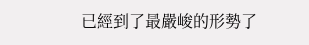已經到了最嚴峻的形勢了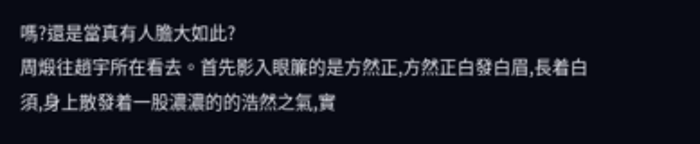嗎?還是當真有人膽大如此?
周煅往趙宇所在看去。首先影入眼簾的是方然正,方然正白發白眉,長着白須,身上散發着一股濃濃的的浩然之氣,實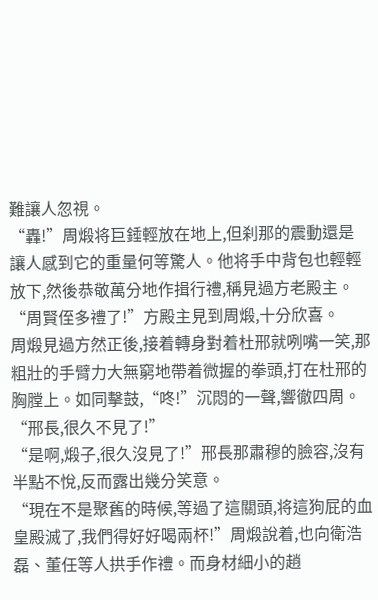難讓人忽視。
“轟!”周煅将巨錘輕放在地上,但刹那的震動還是讓人感到它的重量何等驚人。他将手中背包也輕輕放下,然後恭敬萬分地作揖行禮,稱見過方老殿主。
“周賢侄多禮了!”方殿主見到周煅,十分欣喜。
周煅見過方然正後,接着轉身對着杜邢就咧嘴一笑,那粗壯的手臂力大無窮地帶着微握的拳頭,打在杜邢的胸膛上。如同擊鼓,“咚!”沉悶的一聲,響徹四周。
“邢長,很久不見了!”
“是啊,煅子,很久沒見了!”邢長那肅穆的臉容,沒有半點不悅,反而露出幾分笑意。
“現在不是聚舊的時候,等過了這關頭,将這狗屁的血皇殿滅了,我們得好好喝兩杯!”周煅說着,也向衛浩磊、董任等人拱手作禮。而身材細小的趙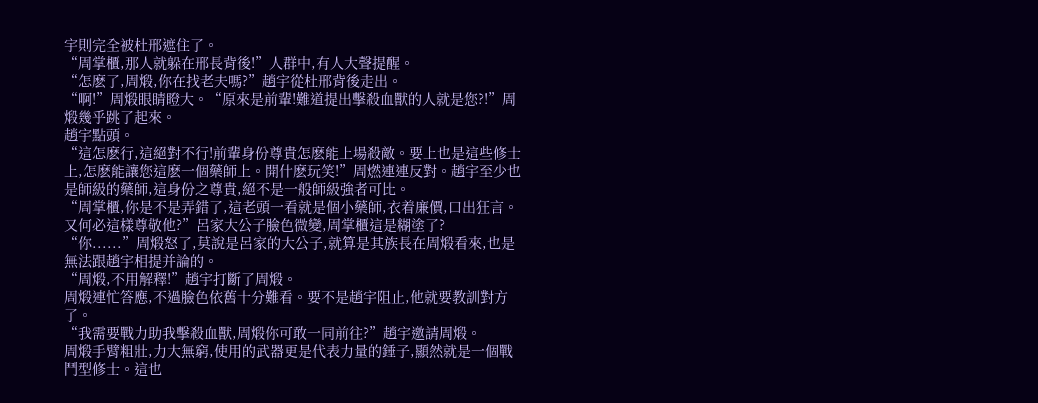宇則完全被杜邢遮住了。
“周掌櫃,那人就躲在邢長背後!”人群中,有人大聲提醒。
“怎麽了,周煅,你在找老夫嗎?”趙宇從杜邢背後走出。
“啊!”周煅眼睛瞪大。“原來是前輩!難道提出擊殺血獸的人就是您?!”周煅幾乎跳了起來。
趙宇點頭。
“這怎麽行,這絕對不行!前輩身份尊貴怎麽能上場殺敵。要上也是這些修士上,怎麽能讓您這麽一個藥師上。開什麽玩笑!”周燃連連反對。趙宇至少也是師級的藥師,這身份之尊貴,絕不是一般師級強者可比。
“周掌櫃,你是不是弄錯了,這老頭一看就是個小藥師,衣着廉價,口出狂言。又何必這樣尊敬他?”呂家大公子臉色微變,周掌櫃這是糊塗了?
“你......”周煅怒了,莫說是呂家的大公子,就算是其族長在周煅看來,也是無法跟趙宇相提并論的。
“周煅,不用解釋!”趙宇打斷了周煅。
周煅連忙答應,不過臉色依舊十分難看。要不是趙宇阻止,他就要教訓對方了。
“我需要戰力助我擊殺血獸,周煅你可敢一同前往?”趙宇邀請周煅。
周煅手臂粗壯,力大無窮,使用的武器更是代表力量的錘子,顯然就是一個戰鬥型修士。這也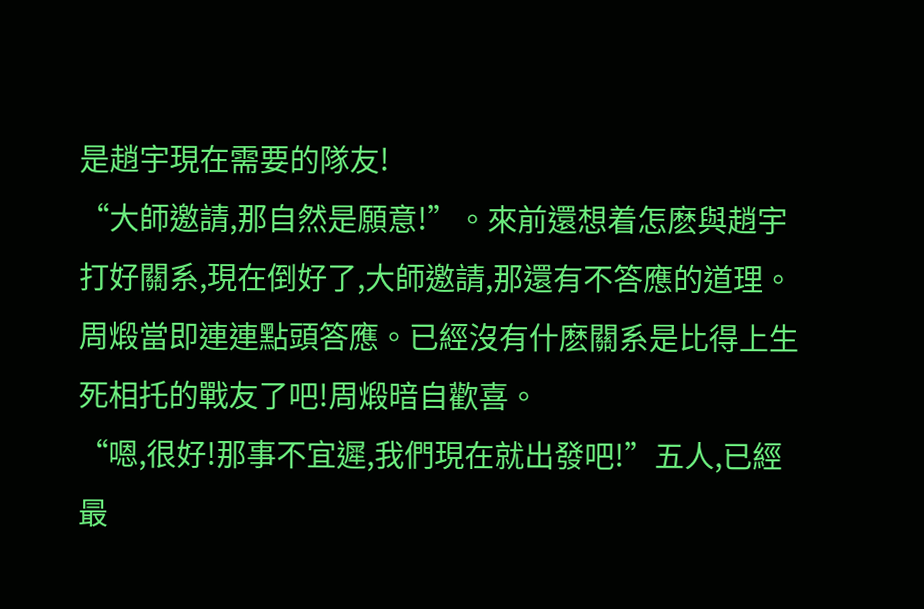是趙宇現在需要的隊友!
“大師邀請,那自然是願意!”。來前還想着怎麽與趙宇打好關系,現在倒好了,大師邀請,那還有不答應的道理。周煅當即連連點頭答應。已經沒有什麽關系是比得上生死相托的戰友了吧!周煅暗自歡喜。
“嗯,很好!那事不宜遲,我們現在就出發吧!”五人,已經最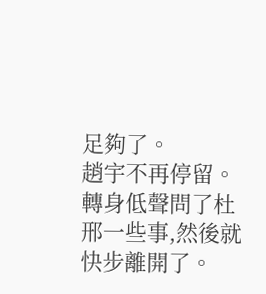足夠了。
趙宇不再停留。轉身低聲問了杜邢一些事,然後就快步離開了。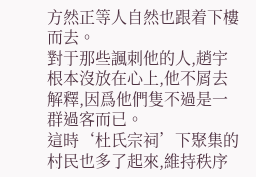方然正等人自然也跟着下樓而去。
對于那些諷刺他的人,趙宇根本沒放在心上,他不屑去解釋,因爲他們隻不過是一群過客而已。
這時‘杜氏宗祠’下聚集的村民也多了起來,維持秩序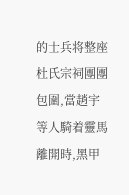的士兵将整座杜氏宗祠團團包圍,當趙宇等人騎着靈馬離開時,黑甲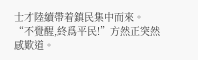士才陸續帶着鎮民集中而來。
“不覺醒,終爲平民!”方然正突然感歎道。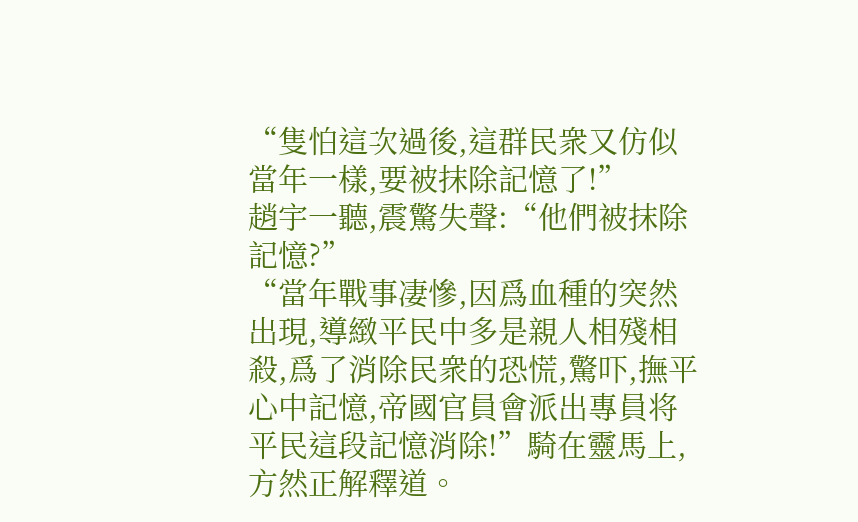“隻怕這次過後,這群民衆又仿似當年一樣,要被抹除記憶了!”
趙宇一聽,震驚失聲:“他們被抹除記憶?”
“當年戰事凄慘,因爲血種的突然出現,導緻平民中多是親人相殘相殺,爲了消除民衆的恐慌,驚吓,撫平心中記憶,帝國官員會派出專員将平民這段記憶消除!”騎在靈馬上,方然正解釋道。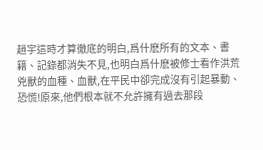趙宇這時才算徹底的明白,爲什麽所有的文本、書籍、記錄都消失不見,也明白爲什麽被修士看作洪荒兇獸的血種、血獸,在平民中卻完成沒有引起暴動、恐慌!原來,他們根本就不允許擁有過去那段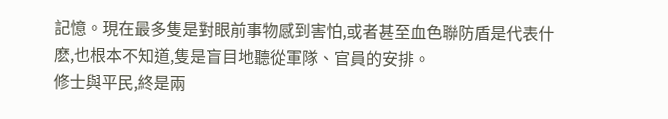記憶。現在最多隻是對眼前事物感到害怕,或者甚至血色聯防盾是代表什麽,也根本不知道,隻是盲目地聽從軍隊、官員的安排。
修士與平民,終是兩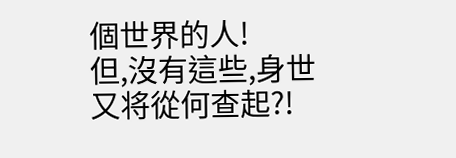個世界的人!
但,沒有這些,身世又将從何查起?!